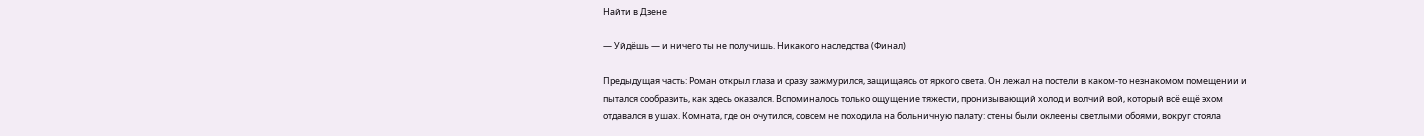Найти в Дзене

— Уйдёшь — и ничего ты не получишь. Никакого наследства (Финал)

Предыдущая часть: Роман открыл глаза и сразу зажмурился, защищаясь от яркого света. Он лежал на постели в каком-то незнакомом помещении и пытался сообразить, как здесь оказался. Вспоминалось только ощущение тяжести, пронизывающий холод и волчий вой, который всё ещё эхом отдавался в ушах. Комната, где он очутился, совсем не походила на больничную палату: стены были оклеены светлыми обоями, вокруг стояла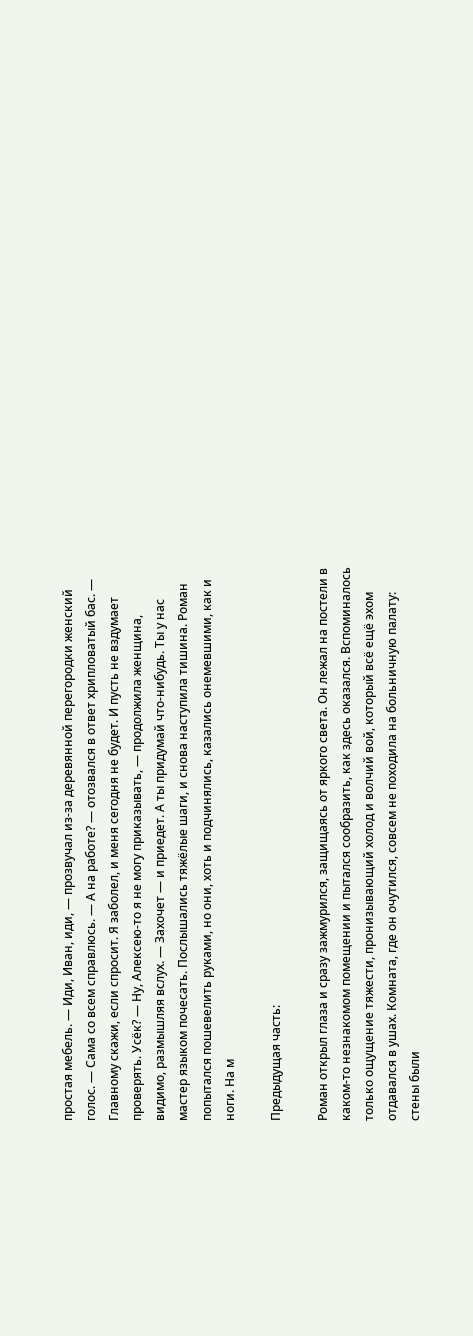простая мебель. — Иди, Иван, иди, — прозвучал из-за деревянной перегородки женский голос. — Сама со всем справлюсь. — А на работе? — отозвался в ответ хрипловатый бас. — Главному скажи, если спросит. Я заболел, и меня сегодня не будет. И пусть не вздумает проверять. Усёк? — Ну, Алексею-то я не могу приказывать, — продолжила женщина, видимо, размышляя вслух. — Захочет — и приедет. А ты придумай что-нибудь. Ты у нас мастер языком почесать. Послышались тяжёлые шаги, и снова наступила тишина. Роман попытался пошевелить руками, но они, хоть и подчинялись, казались онемевшими, как и ноги. На м

Предыдущая часть:

Роман открыл глаза и сразу зажмурился, защищаясь от яркого света. Он лежал на постели в каком-то незнакомом помещении и пытался сообразить, как здесь оказался. Вспоминалось только ощущение тяжести, пронизывающий холод и волчий вой, который всё ещё эхом отдавался в ушах. Комната, где он очутился, совсем не походила на больничную палату: стены были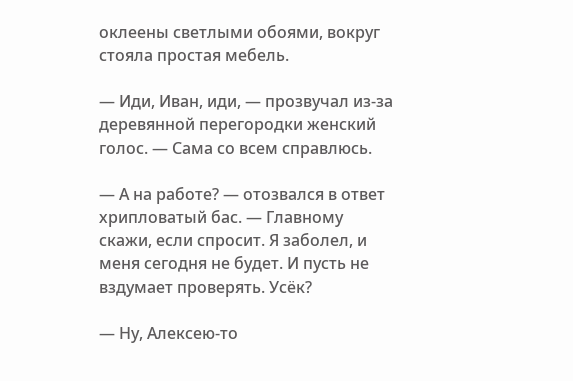оклеены светлыми обоями, вокруг стояла простая мебель.

— Иди, Иван, иди, — прозвучал из-за деревянной перегородки женский голос. — Сама со всем справлюсь.

— А на работе? — отозвался в ответ хрипловатый бас. — Главному скажи, если спросит. Я заболел, и меня сегодня не будет. И пусть не вздумает проверять. Усёк?

— Ну, Алексею-то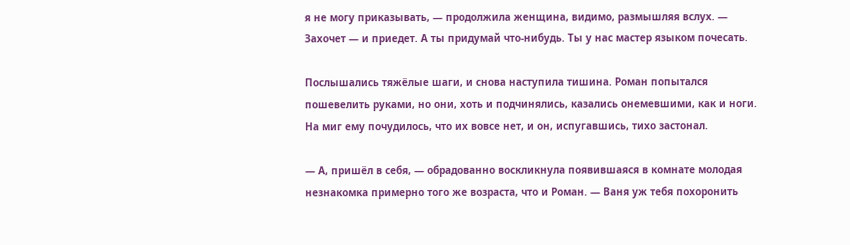я не могу приказывать, — продолжила женщина, видимо, размышляя вслух. — Захочет — и приедет. А ты придумай что-нибудь. Ты у нас мастер языком почесать.

Послышались тяжёлые шаги, и снова наступила тишина. Роман попытался пошевелить руками, но они, хоть и подчинялись, казались онемевшими, как и ноги. На миг ему почудилось, что их вовсе нет, и он, испугавшись, тихо застонал.

— А, пришёл в себя, — обрадованно воскликнула появившаяся в комнате молодая незнакомка примерно того же возраста, что и Роман. — Ваня уж тебя похоронить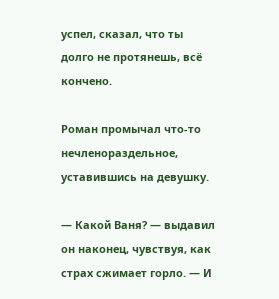успел, сказал, что ты долго не протянешь, всё кончено.

Роман промычал что-то нечленораздельное, уставившись на девушку.

— Какой Ваня? — выдавил он наконец, чувствуя, как страх сжимает горло. — И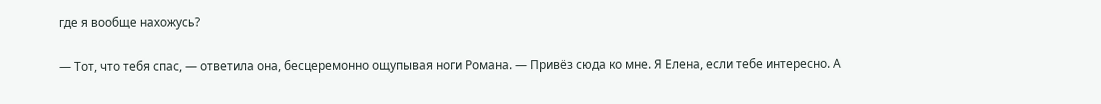где я вообще нахожусь?

— Тот, что тебя спас, — ответила она, бесцеремонно ощупывая ноги Романа. — Привёз сюда ко мне. Я Елена, если тебе интересно. А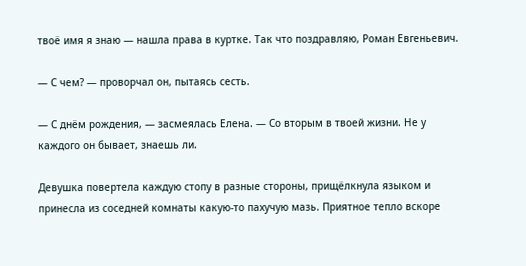твоё имя я знаю — нашла права в куртке. Так что поздравляю, Роман Евгеньевич.

— С чем? — проворчал он, пытаясь сесть.

— С днём рождения, — засмеялась Елена. — Со вторым в твоей жизни. Не у каждого он бывает, знаешь ли.

Девушка повертела каждую стопу в разные стороны, прищёлкнула языком и принесла из соседней комнаты какую-то пахучую мазь. Приятное тепло вскоре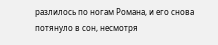разлилось по ногам Романа, и его снова потянуло в сон, несмотря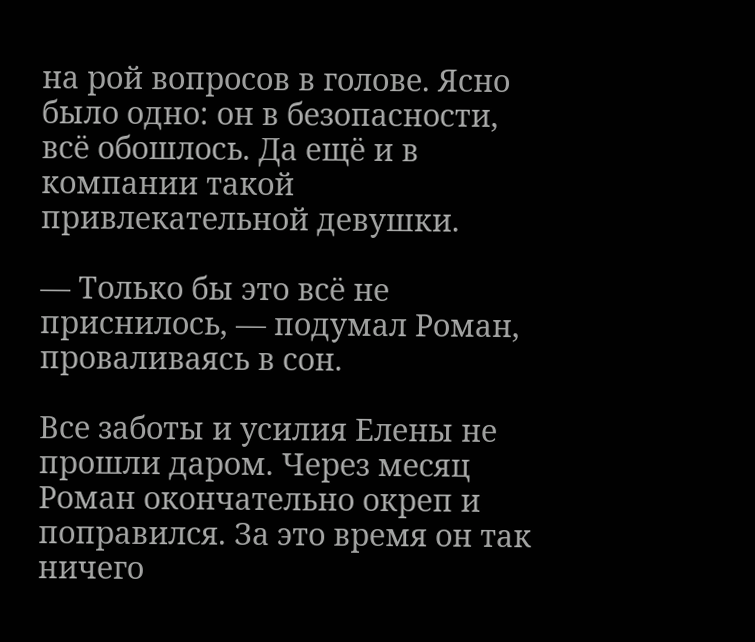на рой вопросов в голове. Ясно было одно: он в безопасности, всё обошлось. Да ещё и в компании такой привлекательной девушки.

— Только бы это всё не приснилось, — подумал Роман, проваливаясь в сон.

Все заботы и усилия Елены не прошли даром. Через месяц Роман окончательно окреп и поправился. За это время он так ничего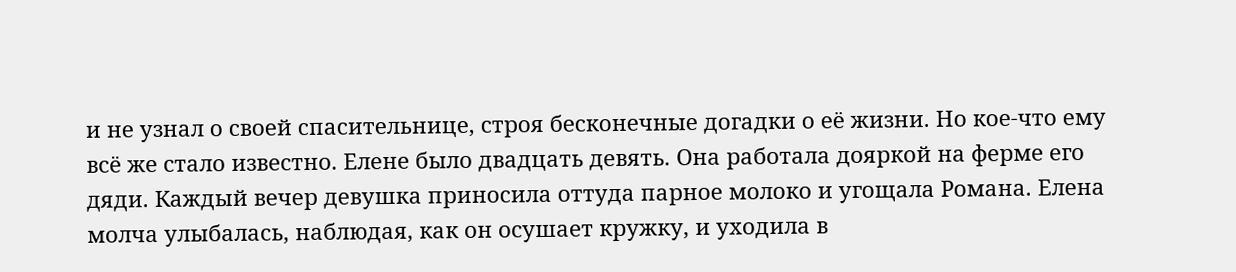и не узнал о своей спасительнице, строя бесконечные догадки о её жизни. Но кое-что ему всё же стало известно. Елене было двадцать девять. Она работала дояркой на ферме его дяди. Каждый вечер девушка приносила оттуда парное молоко и угощала Романа. Елена молча улыбалась, наблюдая, как он осушает кружку, и уходила в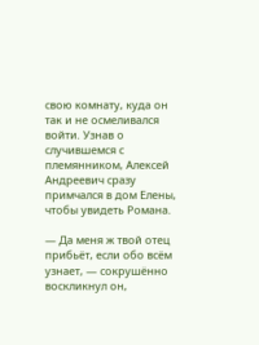свою комнату, куда он так и не осмеливался войти. Узнав о случившемся с племянником, Алексей Андреевич сразу примчался в дом Елены, чтобы увидеть Романа.

— Да меня ж твой отец прибьёт, если обо всём узнает, — сокрушённо воскликнул он,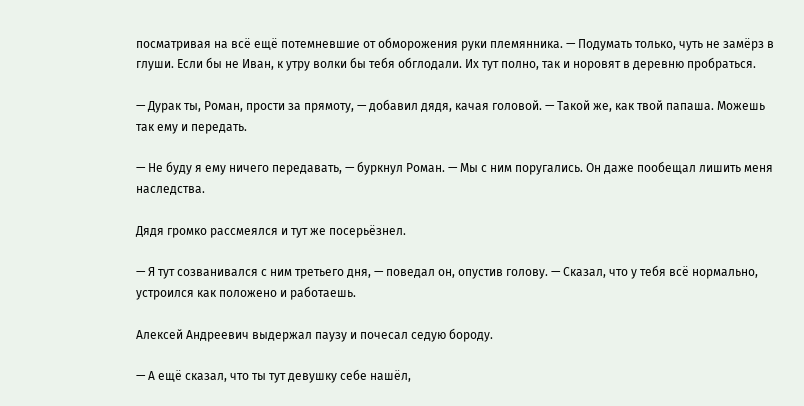посматривая на всё ещё потемневшие от обморожения руки племянника. — Подумать только, чуть не замёрз в глуши. Если бы не Иван, к утру волки бы тебя обглодали. Их тут полно, так и норовят в деревню пробраться.

— Дурак ты, Роман, прости за прямоту, — добавил дядя, качая головой. — Такой же, как твой папаша. Можешь так ему и передать.

— Не буду я ему ничего передавать, — буркнул Роман. — Мы с ним поругались. Он даже пообещал лишить меня наследства.

Дядя громко рассмеялся и тут же посерьёзнел.

— Я тут созванивался с ним третьего дня, — поведал он, опустив голову. — Сказал, что у тебя всё нормально, устроился как положено и работаешь.

Алексей Андреевич выдержал паузу и почесал седую бороду.

— А ещё сказал, что ты тут девушку себе нашёл,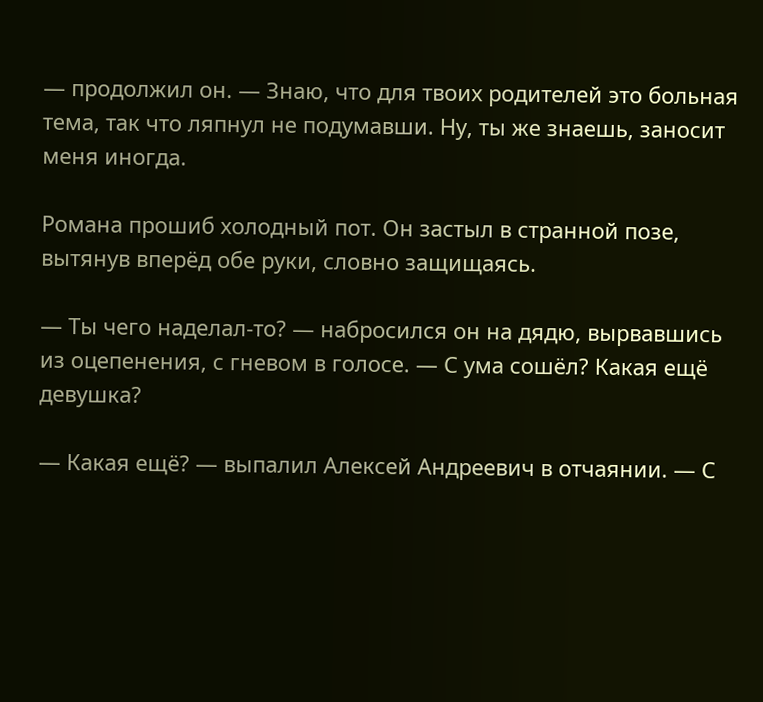— продолжил он. — Знаю, что для твоих родителей это больная тема, так что ляпнул не подумавши. Ну, ты же знаешь, заносит меня иногда.

Романа прошиб холодный пот. Он застыл в странной позе, вытянув вперёд обе руки, словно защищаясь.

— Ты чего наделал-то? — набросился он на дядю, вырвавшись из оцепенения, с гневом в голосе. — С ума сошёл? Какая ещё девушка?

— Какая ещё? — выпалил Алексей Андреевич в отчаянии. — С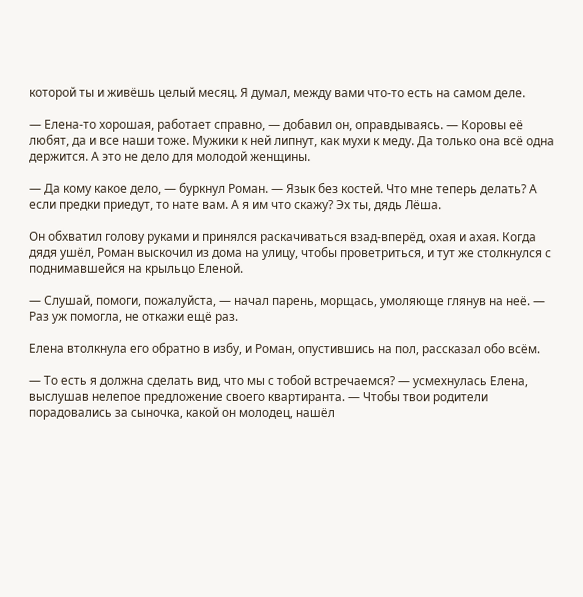которой ты и живёшь целый месяц. Я думал, между вами что-то есть на самом деле.

— Елена-то хорошая, работает справно, — добавил он, оправдываясь. — Коровы её любят, да и все наши тоже. Мужики к ней липнут, как мухи к меду. Да только она всё одна держится. А это не дело для молодой женщины.

— Да кому какое дело, — буркнул Роман. — Язык без костей. Что мне теперь делать? А если предки приедут, то нате вам. А я им что скажу? Эх ты, дядь Лёша.

Он обхватил голову руками и принялся раскачиваться взад-вперёд, охая и ахая. Когда дядя ушёл, Роман выскочил из дома на улицу, чтобы проветриться, и тут же столкнулся с поднимавшейся на крыльцо Еленой.

— Слушай, помоги, пожалуйста, — начал парень, морщась, умоляюще глянув на неё. — Раз уж помогла, не откажи ещё раз.

Елена втолкнула его обратно в избу, и Роман, опустившись на пол, рассказал обо всём.

— То есть я должна сделать вид, что мы с тобой встречаемся? — усмехнулась Елена, выслушав нелепое предложение своего квартиранта. — Чтобы твои родители порадовались за сыночка, какой он молодец, нашёл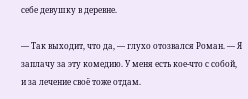себе девушку в деревне.

— Так выходит, что да, — глухо отозвался Роман. — Я заплачу за эту комедию. У меня есть кое-что с собой, и за лечение своё тоже отдам.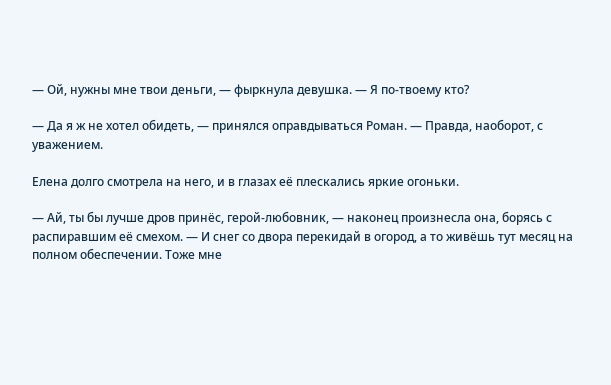— Ой, нужны мне твои деньги, — фыркнула девушка. — Я по-твоему кто?

— Да я ж не хотел обидеть, — принялся оправдываться Роман. — Правда, наоборот, с уважением.

Елена долго смотрела на него, и в глазах её плескались яркие огоньки.

— Ай, ты бы лучше дров принёс, герой-любовник, — наконец произнесла она, борясь с распиравшим её смехом. — И снег со двора перекидай в огород, а то живёшь тут месяц на полном обеспечении. Тоже мне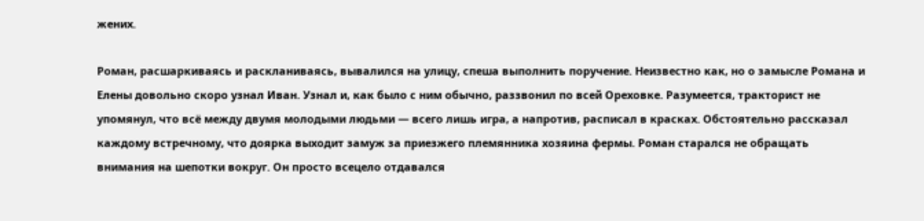жених.

Роман, расшаркиваясь и раскланиваясь, вывалился на улицу, спеша выполнить поручение. Неизвестно как, но о замысле Романа и Елены довольно скоро узнал Иван. Узнал и, как было с ним обычно, раззвонил по всей Ореховке. Разумеется, тракторист не упомянул, что всё между двумя молодыми людьми — всего лишь игра, а напротив, расписал в красках. Обстоятельно рассказал каждому встречному, что доярка выходит замуж за приезжего племянника хозяина фермы. Роман старался не обращать внимания на шепотки вокруг. Он просто всецело отдавался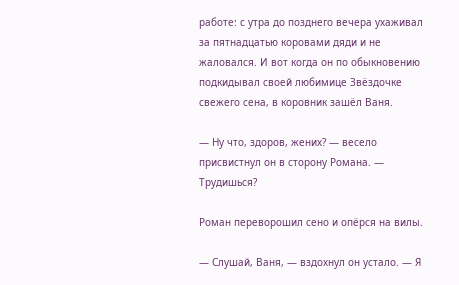работе: с утра до позднего вечера ухаживал за пятнадцатью коровами дяди и не жаловался. И вот когда он по обыкновению подкидывал своей любимице Звёздочке свежего сена, в коровник зашёл Ваня.

— Ну что, здоров, жених? — весело присвистнул он в сторону Романа. — Трудишься?

Роман переворошил сено и опёрся на вилы.

— Слушай, Ваня, — вздохнул он устало. — Я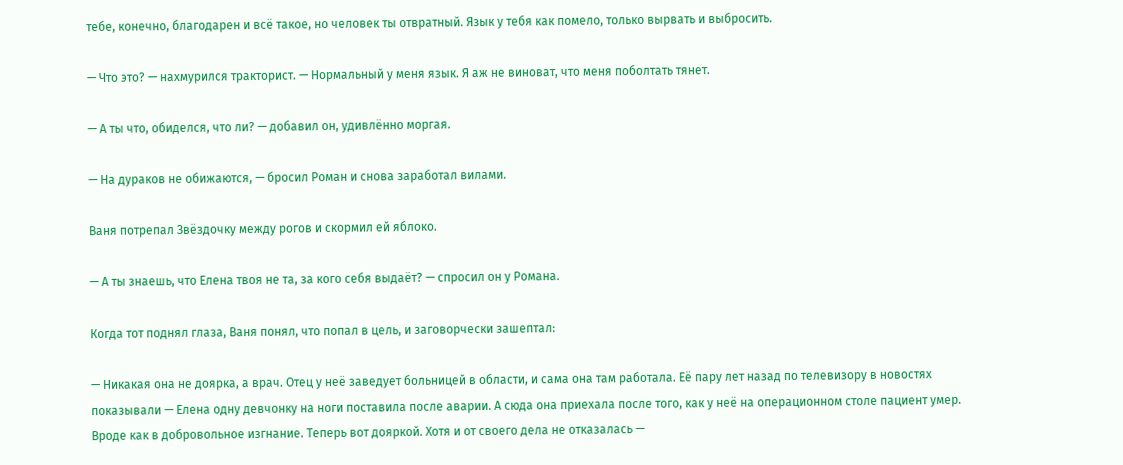тебе, конечно, благодарен и всё такое, но человек ты отвратный. Язык у тебя как помело, только вырвать и выбросить.

— Что это? — нахмурился тракторист. — Нормальный у меня язык. Я аж не виноват, что меня поболтать тянет.

— А ты что, обиделся, что ли? — добавил он, удивлённо моргая.

— На дураков не обижаются, — бросил Роман и снова заработал вилами.

Ваня потрепал Звёздочку между рогов и скормил ей яблоко.

— А ты знаешь, что Елена твоя не та, за кого себя выдаёт? — спросил он у Романа.

Когда тот поднял глаза, Ваня понял, что попал в цель, и заговорчески зашептал:

— Никакая она не доярка, а врач. Отец у неё заведует больницей в области, и сама она там работала. Её пару лет назад по телевизору в новостях показывали — Елена одну девчонку на ноги поставила после аварии. А сюда она приехала после того, как у неё на операционном столе пациент умер. Вроде как в добровольное изгнание. Теперь вот дояркой. Хотя и от своего дела не отказалась —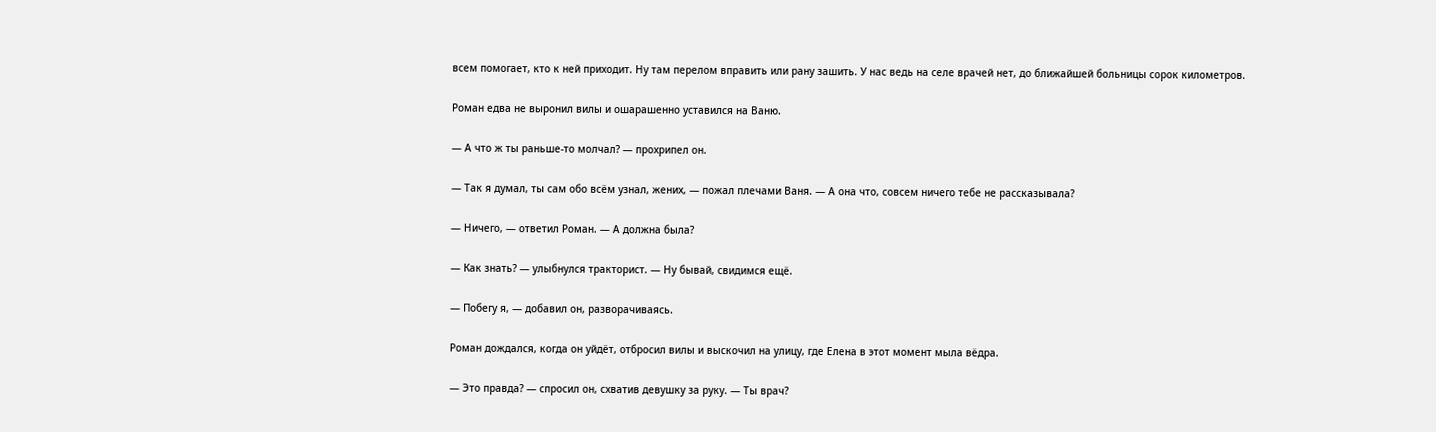всем помогает, кто к ней приходит. Ну там перелом вправить или рану зашить. У нас ведь на селе врачей нет, до ближайшей больницы сорок километров.

Роман едва не выронил вилы и ошарашенно уставился на Ваню.

— А что ж ты раньше-то молчал? — прохрипел он.

— Так я думал, ты сам обо всём узнал, жених, — пожал плечами Ваня. — А она что, совсем ничего тебе не рассказывала?

— Ничего, — ответил Роман. — А должна была?

— Как знать? — улыбнулся тракторист. — Ну бывай, свидимся ещё.

— Побегу я, — добавил он, разворачиваясь.

Роман дождался, когда он уйдёт, отбросил вилы и выскочил на улицу, где Елена в этот момент мыла вёдра.

— Это правда? — спросил он, схватив девушку за руку. — Ты врач?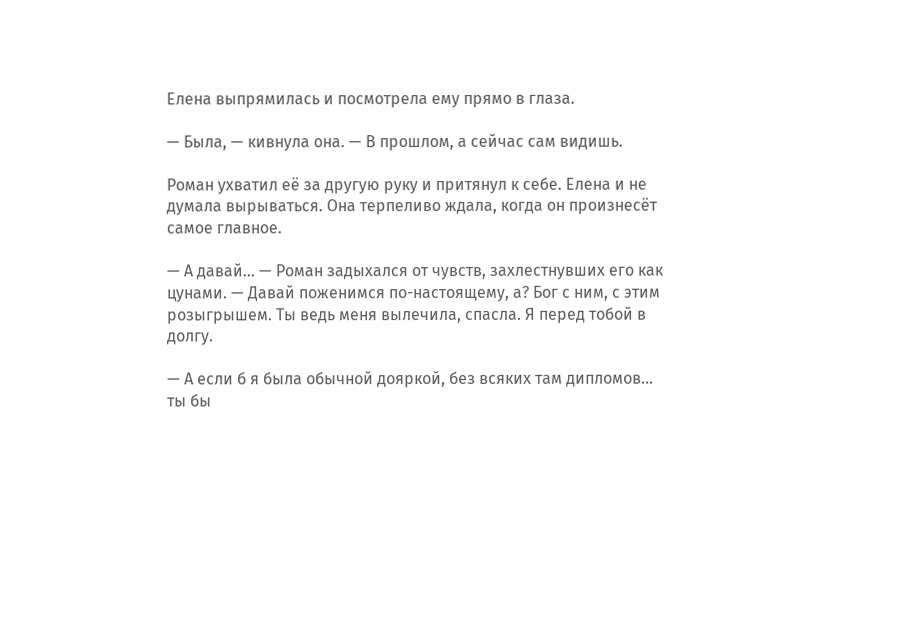Елена выпрямилась и посмотрела ему прямо в глаза.

— Была, — кивнула она. — В прошлом, а сейчас сам видишь.

Роман ухватил её за другую руку и притянул к себе. Елена и не думала вырываться. Она терпеливо ждала, когда он произнесёт самое главное.

— А давай... — Роман задыхался от чувств, захлестнувших его как цунами. — Давай поженимся по-настоящему, а? Бог с ним, с этим розыгрышем. Ты ведь меня вылечила, спасла. Я перед тобой в долгу.

— А если б я была обычной дояркой, без всяких там дипломов… ты бы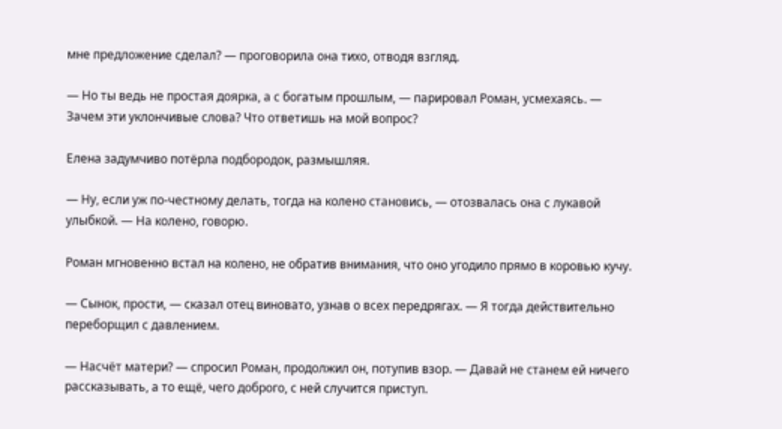мне предложение сделал? — проговорила она тихо, отводя взгляд.

— Но ты ведь не простая доярка, а с богатым прошлым, — парировал Роман, усмехаясь. — Зачем эти уклончивые слова? Что ответишь на мой вопрос?

Елена задумчиво потёрла подбородок, размышляя.

— Ну, если уж по-честному делать, тогда на колено становись, — отозвалась она с лукавой улыбкой. — На колено, говорю.

Роман мгновенно встал на колено, не обратив внимания, что оно угодило прямо в коровью кучу.

— Сынок, прости, — сказал отец виновато, узнав о всех передрягах. — Я тогда действительно переборщил с давлением.

— Насчёт матери? — спросил Роман, продолжил он, потупив взор. — Давай не станем ей ничего рассказывать, а то ещё, чего доброго, с ней случится приступ.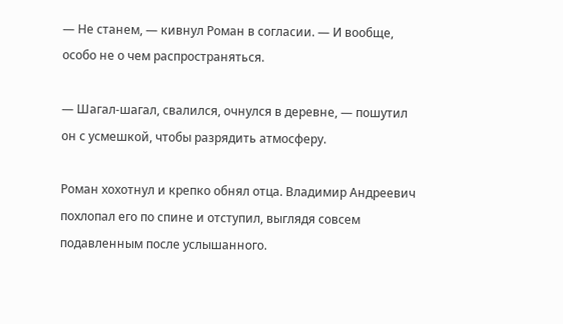— Не станем, — кивнул Роман в согласии. — И вообще, особо не о чем распространяться.

— Шагал-шагал, свалился, очнулся в деревне, — пошутил он с усмешкой, чтобы разрядить атмосферу.

Роман хохотнул и крепко обнял отца. Владимир Андреевич похлопал его по спине и отступил, выглядя совсем подавленным после услышанного.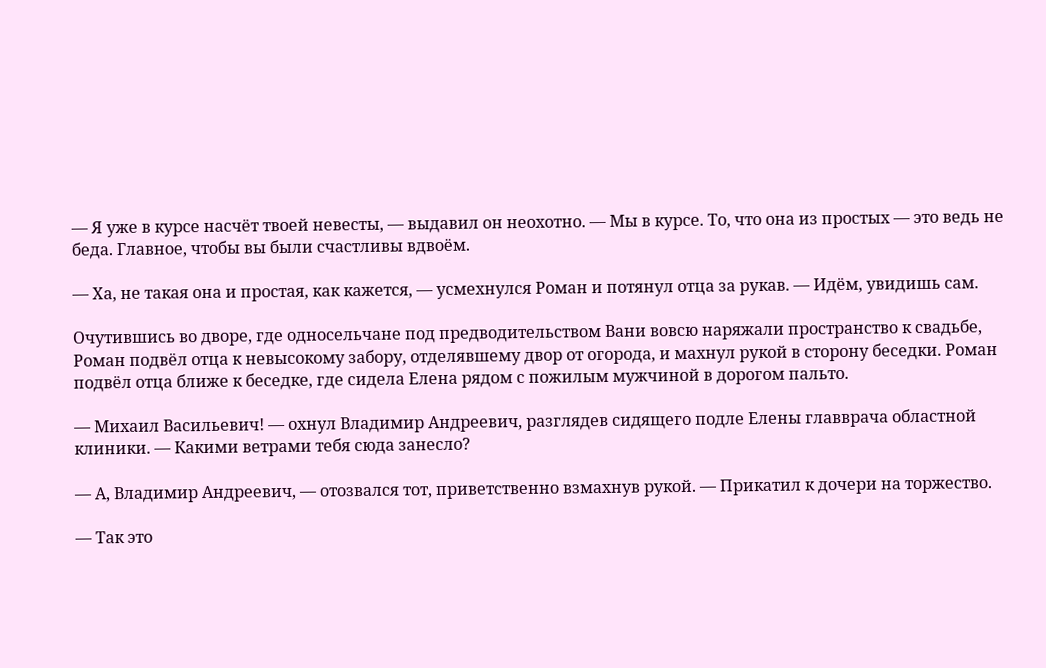— Я уже в курсе насчёт твоей невесты, — выдавил он неохотно. — Мы в курсе. То, что она из простых — это ведь не беда. Главное, чтобы вы были счастливы вдвоём.

— Ха, не такая она и простая, как кажется, — усмехнулся Роман и потянул отца за рукав. — Идём, увидишь сам.

Очутившись во дворе, где односельчане под предводительством Вани вовсю наряжали пространство к свадьбе, Роман подвёл отца к невысокому забору, отделявшему двор от огорода, и махнул рукой в сторону беседки. Роман подвёл отца ближе к беседке, где сидела Елена рядом с пожилым мужчиной в дорогом пальто.

— Михаил Васильевич! — охнул Владимир Андреевич, разглядев сидящего подле Елены главврача областной клиники. — Какими ветрами тебя сюда занесло?

— А, Владимир Андреевич, — отозвался тот, приветственно взмахнув рукой. — Прикатил к дочери на торжество.

— Так это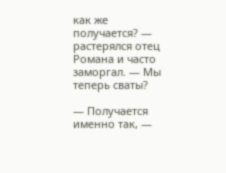как же получается? — растерялся отец Романа и часто заморгал. — Мы теперь сваты?

— Получается именно так, —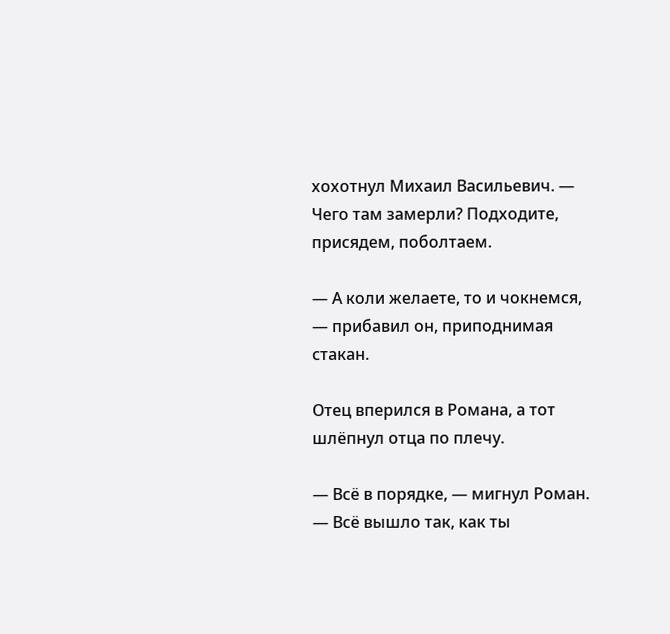хохотнул Михаил Васильевич. — Чего там замерли? Подходите, присядем, поболтаем.

— А коли желаете, то и чокнемся, — прибавил он, приподнимая стакан.

Отец вперился в Романа, а тот шлёпнул отца по плечу.

— Всё в порядке, — мигнул Роман. — Всё вышло так, как ты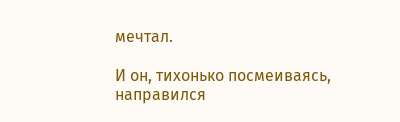мечтал.

И он, тихонько посмеиваясь, направился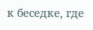к беседке, где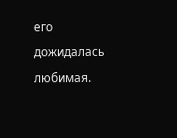его дожидалась любимая.